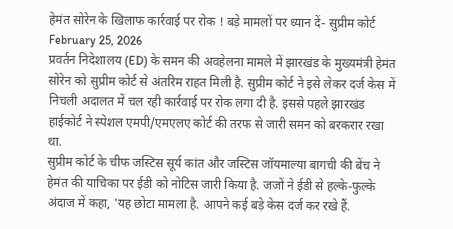हेमंत सोरेन के खिलाफ कार्रवाई पर रोक ! बड़े मामलों पर ध्यान दें- सुप्रीम कोर्ट
February 25, 2026
प्रवर्तन निदेशालय (ED) के समन की अवहेलना मामले में झारखंड के मुख्यमंत्री हेमंत सोरेन को सुप्रीम कोर्ट से अंतरिम राहत मिली है. सुप्रीम कोर्ट ने इसे लेकर दर्ज केस में निचली अदालत में चल रही कार्रवाई पर रोक लगा दी है. इससे पहले झारखंड हाईकोर्ट ने स्पेशल एमपी/एमएलए कोर्ट की तरफ से जारी समन को बरकरार रखा था.
सुप्रीम कोर्ट के चीफ जस्टिस सूर्य कांत और जस्टिस जॉयमाल्या बागची की बेंच ने हेमंत की याचिका पर ईडी को नोटिस जारी किया है. जजों ने ईडी से हल्के-फुल्के अंदाज में कहा, 'यह छोटा मामला है. आपने कई बड़े केस दर्ज कर रखे हैं.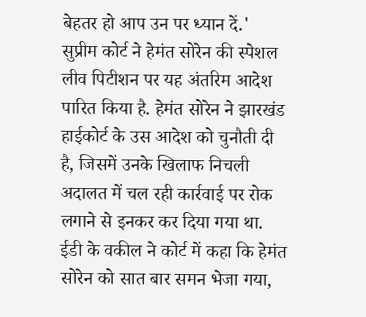बेहतर हो आप उन पर ध्यान दें.'
सुप्रीम कोर्ट ने हेमंत सोरेन की स्पेशल लीव पिटीशन पर यह अंतरिम आदेश पारित किया है. हेमंत सोरेन ने झारखंड हाईकोर्ट के उस आदेश को चुनौती दी है, जिसमें उनके खिलाफ निचली अदालत में चल रही कार्रवाई पर रोक लगाने से इनकर कर दिया गया था. ईडी के वकील ने कोर्ट में कहा कि हेमंत सोरेन को सात बार समन भेजा गया,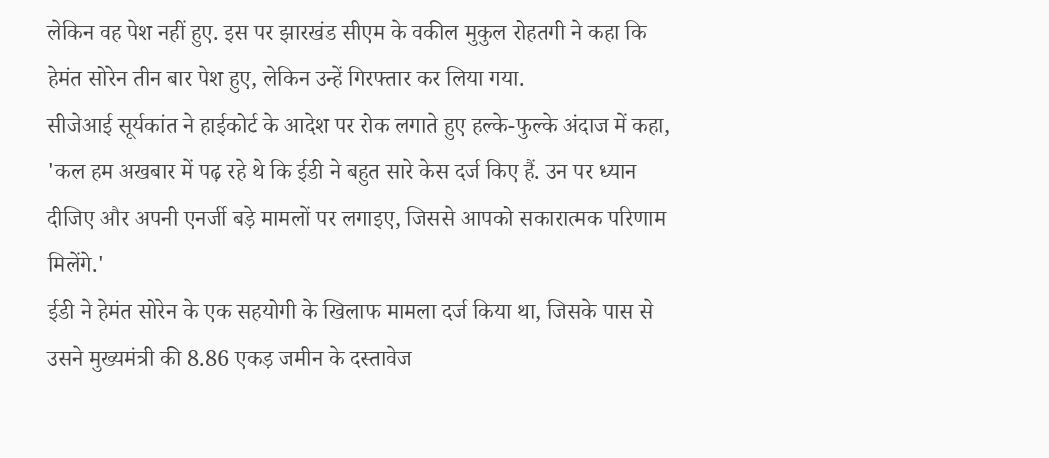लेकिन वह पेश नहीं हुए. इस पर झारखंड सीएम के वकील मुकुल रोहतगी ने कहा कि हेमंत सोरेन तीन बार पेश हुए, लेकिन उन्हें गिरफ्तार कर लिया गया.
सीजेआई सूर्यकांत ने हाईकोर्ट के आदेश पर रोक लगाते हुए हल्के-फुल्के अंदाज में कहा, 'कल हम अखबार में पढ़ रहे थे कि ईडी ने बहुत सारे केस दर्ज किए हैं. उन पर ध्यान दीजिए और अपनी एनर्जी बड़े मामलों पर लगाइए, जिससे आपको सकारात्मक परिणाम मिलेंगे.'
ईडी ने हेमंत सोरेन के एक सहयोगी के खिलाफ मामला दर्ज किया था, जिसके पास से उसने मुख्यमंत्री की 8.86 एकड़ जमीन के दस्तावेज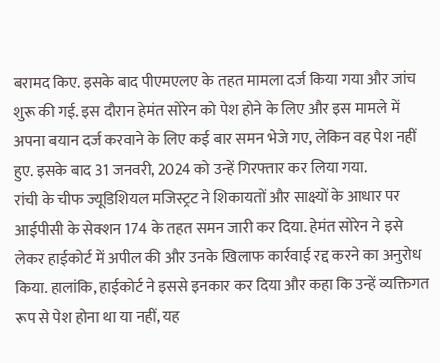बरामद किए. इसके बाद पीएमएलए के तहत मामला दर्ज किया गया और जांच शुरू की गई. इस दौरान हेमंत सोरेन को पेश होने के लिए और इस मामले में अपना बयान दर्ज करवाने के लिए कई बार समन भेजे गए, लेकिन वह पेश नहीं हुए. इसके बाद 31 जनवरी, 2024 को उन्हें गिरफ्तार कर लिया गया.
रांची के चीफ ज्यूडिशियल मजिस्ट्रट ने शिकायतों और साक्ष्यों के आधार पर आईपीसी के सेक्शन 174 के तहत समन जारी कर दिया. हेमंत सोरेन ने इसे लेकर हाईकोर्ट में अपील की और उनके खिलाफ कार्रवाई रद्द करने का अनुरोध किया. हालांकि, हाईकोर्ट ने इससे इनकार कर दिया और कहा कि उन्हें व्यक्तिगत रूप से पेश होना था या नहीं, यह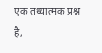एक तथ्यात्मक प्रश्न है,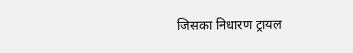जिसका निधारण ट्रायल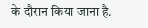के दौरान किया जाना है.